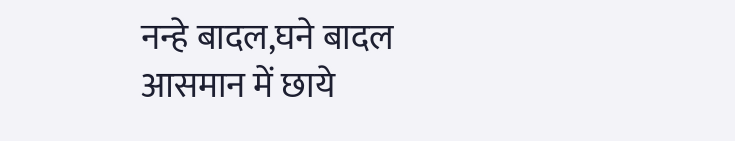नन्हे बादल,घने बादल
आसमान में छाये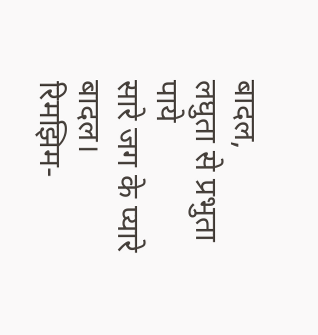बादल,
लघुता से प्रभुता पाये
सारे जग के प्यारे बादल।
रिमझिम-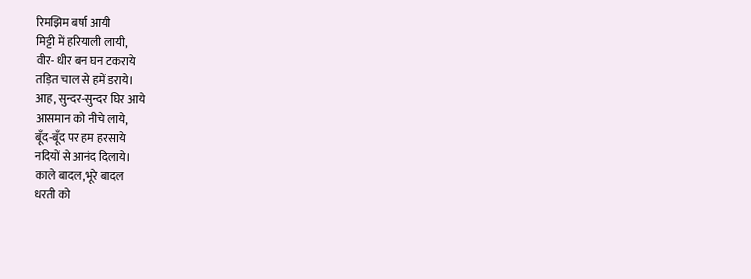रिमझिम बर्षा आयी
मिट्टी में हरियाली लायी,
वीर- धीर बन घन टकराये
तड़ित चाल से हमें डराये।
आह, सुन्दर-सुन्दर घिर आये
आसमान को नीचे लाये,
बूँद-बूँद पर हम हरसाये
नदियों से आनंद दिलाये।
काले बादल,भूरे बादल
धरती को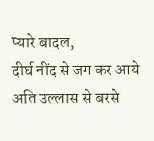प्यारे बादल,
दीर्घ नींद से जग कर आये
अति उल्लास से बरसे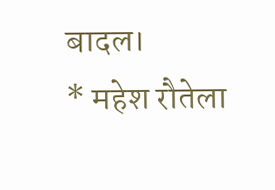बादल।
* महेश रौतेला